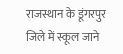राजस्थान के डूंगरपुर जिले में स्कूल जाने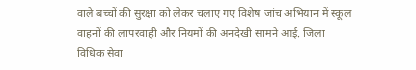वाले बच्चों की सुरक्षा को लेकर चलाए गए विशेष जांच अभियान में स्कूल वाहनों की लापरवाही और नियमों की अनदेखी सामने आई. जिला विधिक सेवा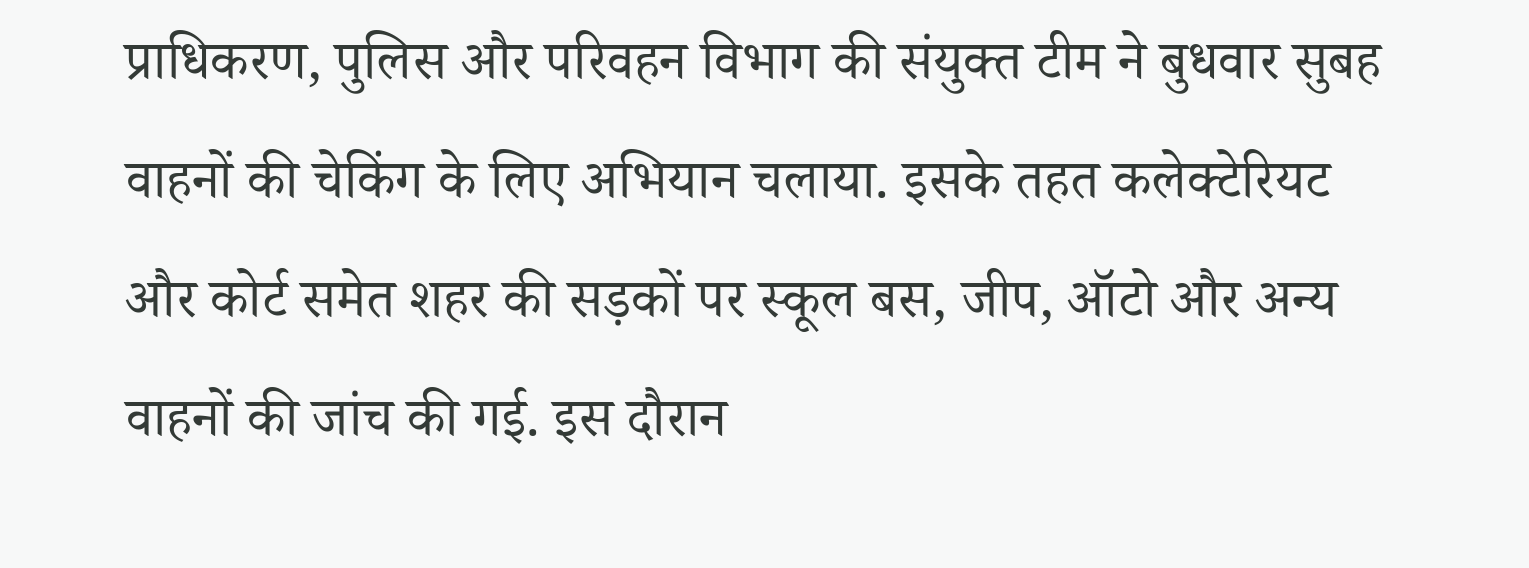प्राधिकरण, पुलिस और परिवहन विभाग की संयुक्त टीम ने बुधवार सुबह वाहनों की चेकिंग के लिए अभियान चलाया. इसके तहत कलेक्टेरियट और कोर्ट समेत शहर की सड़कों पर स्कूल बस, जीप, ऑटो और अन्य वाहनों की जांच की गई. इस दौरान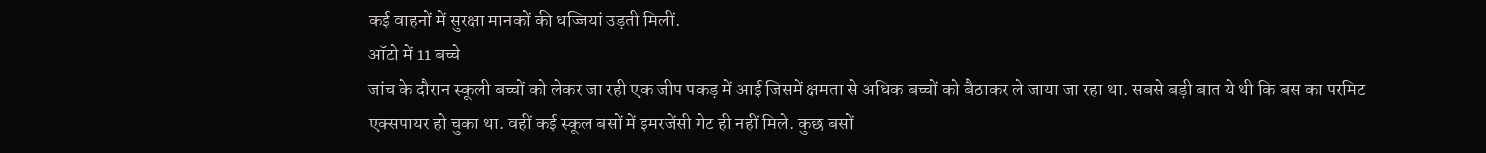कई वाहनों में सुरक्षा मानकों की धज्जियां उड़ती मिलीं.
ऑटो में 11 बच्चे
जांच के दौरान स्कूली बच्चों को लेकर जा रही एक जीप पकड़ में आई जिसमें क्षमता से अधिक बच्चों को बैठाकर ले जाया जा रहा था. सबसे बड़ी बात ये थी कि बस का परमिट एक्सपायर हो चुका था. वहीं कई स्कूल बसों में इमरजेंसी गेट ही नहीं मिले. कुछ बसों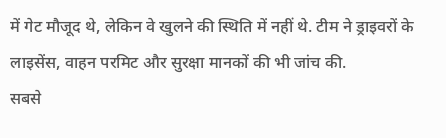में गेट मौजूद थे, लेकिन वे खुलने की स्थिति में नहीं थे. टीम ने ड्राइवरों के लाइसेंस, वाहन परमिट और सुरक्षा मानकों की भी जांच की.
सबसे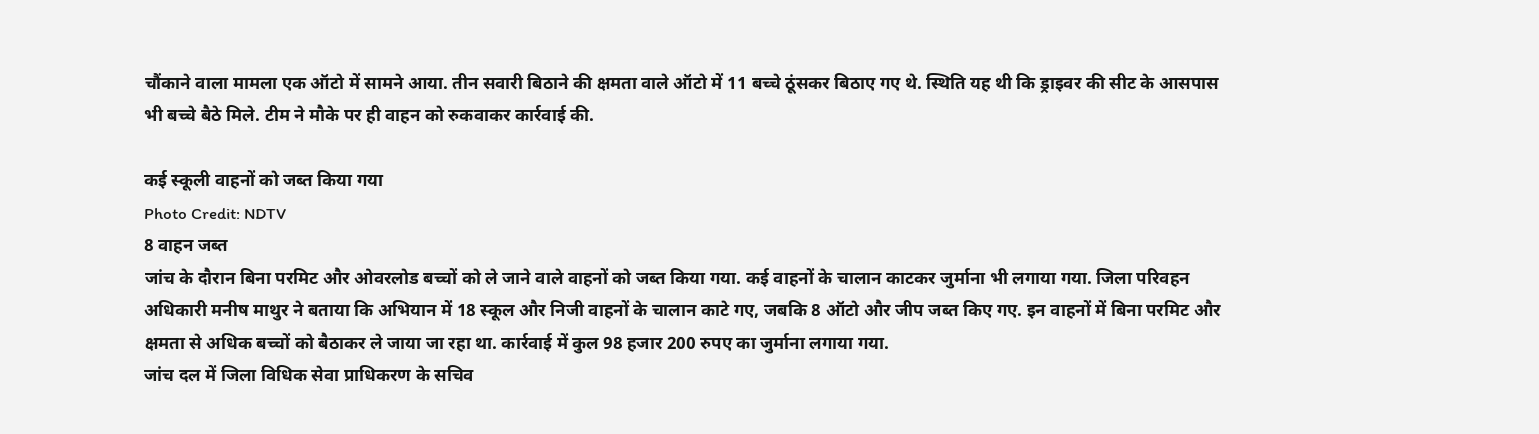चौंकाने वाला मामला एक ऑटो में सामने आया. तीन सवारी बिठाने की क्षमता वाले ऑटो में 11 बच्चे ठूंसकर बिठाए गए थे. स्थिति यह थी कि ड्राइवर की सीट के आसपास भी बच्चे बैठे मिले. टीम ने मौके पर ही वाहन को रुकवाकर कार्रवाई की.

कई स्कूली वाहनों को जब्त किया गया
Photo Credit: NDTV
8 वाहन जब्त
जांच के दौरान बिना परमिट और ओवरलोड बच्चों को ले जाने वाले वाहनों को जब्त किया गया. कई वाहनों के चालान काटकर जुर्माना भी लगाया गया. जिला परिवहन अधिकारी मनीष माथुर ने बताया कि अभियान में 18 स्कूल और निजी वाहनों के चालान काटे गए, जबकि 8 ऑटो और जीप जब्त किए गए. इन वाहनों में बिना परमिट और क्षमता से अधिक बच्चों को बैठाकर ले जाया जा रहा था. कार्रवाई में कुल 98 हजार 200 रुपए का जुर्माना लगाया गया.
जांच दल में जिला विधिक सेवा प्राधिकरण के सचिव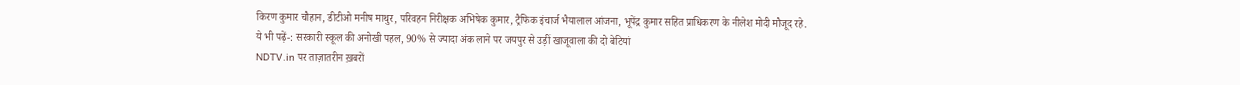किरण कुमार चौहान, डीटीओ मनीष माथुर, परिवहन निरीक्षक अभिषेक कुमार, ट्रैफिक इंचार्ज भैयालाल आंजना, भूपेंद्र कुमार सहित प्राधिकरण के नीलेश मोदी मौजूद रहे.
ये भी पढ़ें-: सरकारी स्कूल की अनोखी पहल, 90% से ज्यादा अंक लाने पर जयपुर से उड़ीं खाजूवाला की दो बेटियां
NDTV.in पर ताज़ातरीन ख़बरों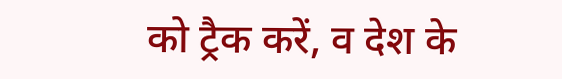को ट्रैक करें, व देश के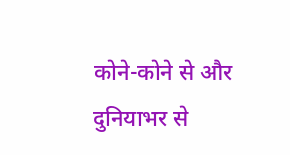कोने-कोने से और दुनियाभर से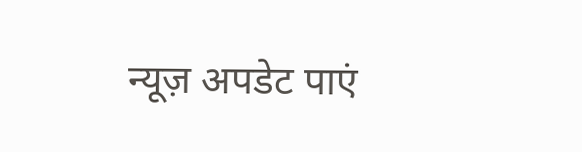न्यूज़ अपडेट पाएं